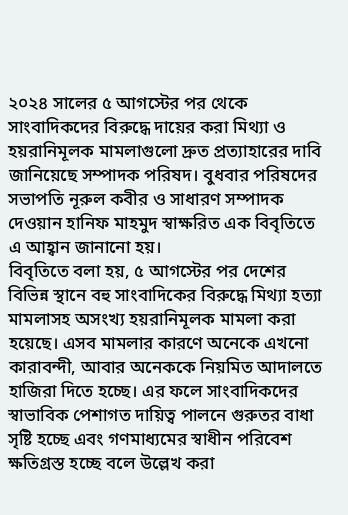২০২৪ সালের ৫ আগস্টের পর থেকে সাংবাদিকদের বিরুদ্ধে দায়ের করা মিথ্যা ও হয়রানিমূলক মামলাগুলো দ্রুত প্রত্যাহারের দাবি জানিয়েছে সম্পাদক পরিষদ। বুধবার পরিষদের সভাপতি নূরুল কবীর ও সাধারণ সম্পাদক দেওয়ান হানিফ মাহমুদ স্বাক্ষরিত এক বিবৃতিতে এ আহ্বান জানানো হয়।
বিবৃতিতে বলা হয়, ৫ আগস্টের পর দেশের বিভিন্ন স্থানে বহু সাংবাদিকের বিরুদ্ধে মিথ্যা হত্যা মামলাসহ অসংখ্য হয়রানিমূলক মামলা করা হয়েছে। এসব মামলার কারণে অনেকে এখনো কারাবন্দী, আবার অনেককে নিয়মিত আদালতে হাজিরা দিতে হচ্ছে। এর ফলে সাংবাদিকদের স্বাভাবিক পেশাগত দায়িত্ব পালনে গুরুতর বাধা সৃষ্টি হচ্ছে এবং গণমাধ্যমের স্বাধীন পরিবেশ ক্ষতিগ্রস্ত হচ্ছে বলে উল্লেখ করা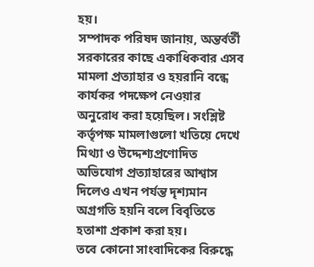হয়।
সম্পাদক পরিষদ জানায়, অন্তর্বর্তী সরকারের কাছে একাধিকবার এসব মামলা প্রত্যাহার ও হয়রানি বন্ধে কার্যকর পদক্ষেপ নেওয়ার অনুরোধ করা হয়েছিল। সংশ্লিষ্ট কর্তৃপক্ষ মামলাগুলো খতিয়ে দেখে মিথ্যা ও উদ্দেশ্যপ্রণোদিত অভিযোগ প্রত্যাহারের আশ্বাস দিলেও এখন পর্যন্ত দৃশ্যমান অগ্রগতি হয়নি বলে বিবৃতিতে হতাশা প্রকাশ করা হয়।
তবে কোনো সাংবাদিকের বিরুদ্ধে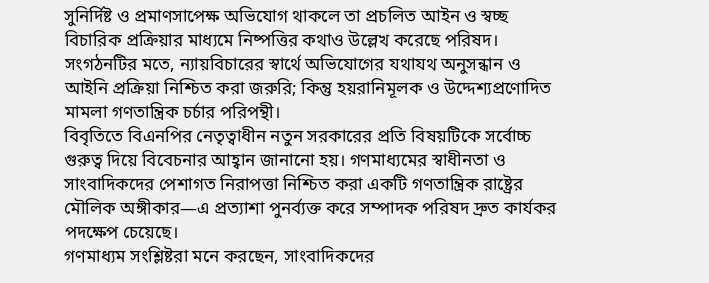সুনির্দিষ্ট ও প্রমাণসাপেক্ষ অভিযোগ থাকলে তা প্রচলিত আইন ও স্বচ্ছ বিচারিক প্রক্রিয়ার মাধ্যমে নিষ্পত্তির কথাও উল্লেখ করেছে পরিষদ। সংগঠনটির মতে, ন্যায়বিচারের স্বার্থে অভিযোগের যথাযথ অনুসন্ধান ও আইনি প্রক্রিয়া নিশ্চিত করা জরুরি; কিন্তু হয়রানিমূলক ও উদ্দেশ্যপ্রণোদিত মামলা গণতান্ত্রিক চর্চার পরিপন্থী।
বিবৃতিতে বিএনপির নেতৃত্বাধীন নতুন সরকারের প্রতি বিষয়টিকে সর্বোচ্চ গুরুত্ব দিয়ে বিবেচনার আহ্বান জানানো হয়। গণমাধ্যমের স্বাধীনতা ও সাংবাদিকদের পেশাগত নিরাপত্তা নিশ্চিত করা একটি গণতান্ত্রিক রাষ্ট্রের মৌলিক অঙ্গীকার—এ প্রত্যাশা পুনর্ব্যক্ত করে সম্পাদক পরিষদ দ্রুত কার্যকর পদক্ষেপ চেয়েছে।
গণমাধ্যম সংশ্লিষ্টরা মনে করছেন, সাংবাদিকদের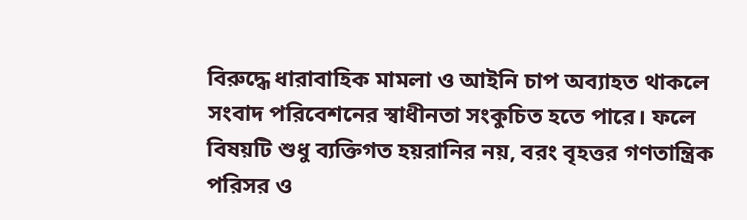বিরুদ্ধে ধারাবাহিক মামলা ও আইনি চাপ অব্যাহত থাকলে সংবাদ পরিবেশনের স্বাধীনতা সংকুচিত হতে পারে। ফলে বিষয়টি শুধু ব্যক্তিগত হয়রানির নয়, বরং বৃহত্তর গণতান্ত্রিক পরিসর ও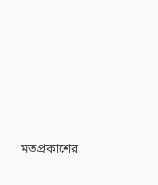মতপ্রকাশের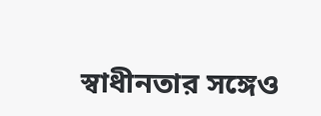স্বাধীনতার সঙ্গেও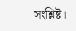সংশ্লিষ্ট।